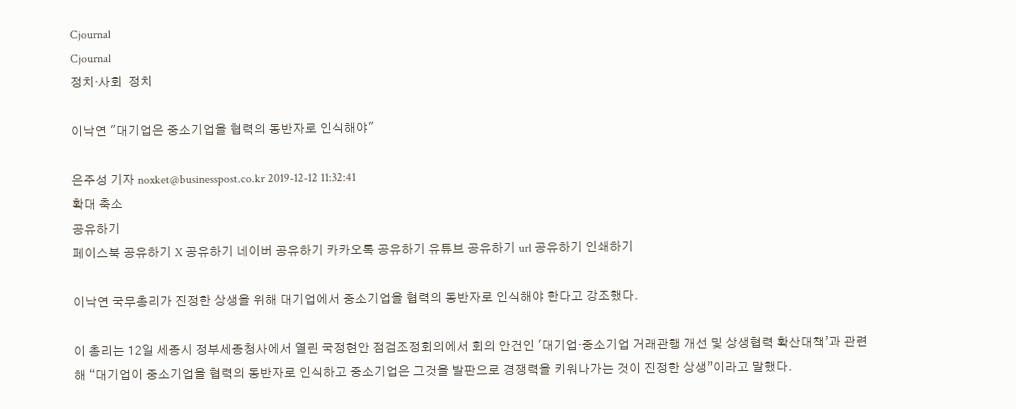Cjournal
Cjournal
정치·사회  정치

이낙연 "대기업은 중소기업을 협력의 동반자로 인식해야"

은주성 기자 noxket@businesspost.co.kr 2019-12-12 11:32:41
확대 축소
공유하기
페이스북 공유하기 X 공유하기 네이버 공유하기 카카오톡 공유하기 유튜브 공유하기 url 공유하기 인쇄하기

이낙연 국무총리가 진정한 상생을 위해 대기업에서 중소기업을 협력의 동반자로 인식해야 한다고 강조했다.

이 총리는 12일 세종시 정부세종청사에서 열린 국정현안 점검조정회의에서 회의 안건인 '대기업·중소기업 거래관행 개선 및 상생협력 확산대책’과 관련해 “대기업이 중소기업을 협력의 동반자로 인식하고 중소기업은 그것을 발판으로 경쟁력을 키워나가는 것이 진정한 상생”이라고 말했다.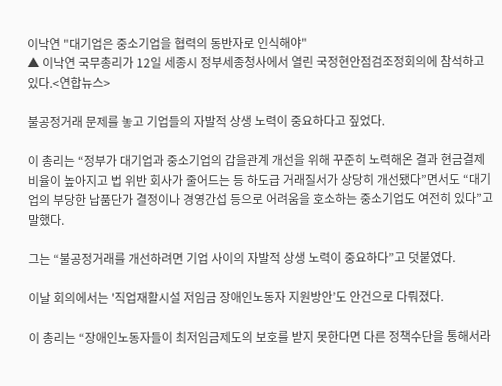이낙연 "대기업은 중소기업을 협력의 동반자로 인식해야"
▲ 이낙연 국무총리가 12일 세종시 정부세종청사에서 열린 국정현안점검조정회의에 참석하고 있다.<연합뉴스>

불공정거래 문제를 놓고 기업들의 자발적 상생 노력이 중요하다고 짚었다.

이 총리는 “정부가 대기업과 중소기업의 갑을관계 개선을 위해 꾸준히 노력해온 결과 현금결제 비율이 높아지고 법 위반 회사가 줄어드는 등 하도급 거래질서가 상당히 개선됐다”면서도 “대기업의 부당한 납품단가 결정이나 경영간섭 등으로 어려움을 호소하는 중소기업도 여전히 있다”고 말했다.

그는 “불공정거래를 개선하려면 기업 사이의 자발적 상생 노력이 중요하다”고 덧붙였다.

이날 회의에서는 '직업재활시설 저임금 장애인노동자 지원방안’도 안건으로 다뤄졌다.

이 총리는 “장애인노동자들이 최저임금제도의 보호를 받지 못한다면 다른 정책수단을 통해서라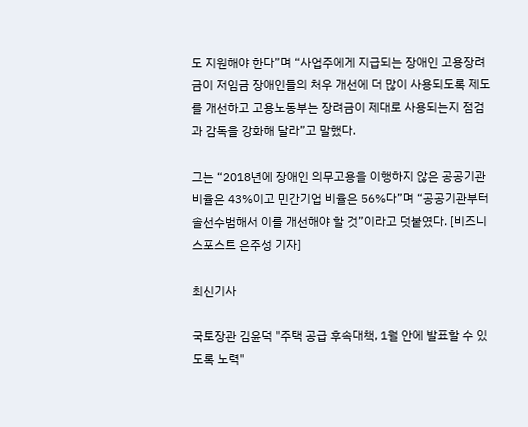도 지원해야 한다”며 “사업주에게 지급되는 장애인 고용장려금이 저임금 장애인들의 처우 개선에 더 많이 사용되도록 제도를 개선하고 고용노동부는 장려금이 제대로 사용되는지 점검과 감독을 강화해 달라”고 말했다.

그는 “2018년에 장애인 의무고용을 이행하지 않은 공공기관 비율은 43%이고 민간기업 비율은 56%다”며 “공공기관부터 솔선수범해서 이를 개선해야 할 것”이라고 덧붙였다. [비즈니스포스트 은주성 기자]

최신기사

국토장관 김윤덕 "주택 공급 후속대책, 1월 안에 발표할 수 있도록 노력"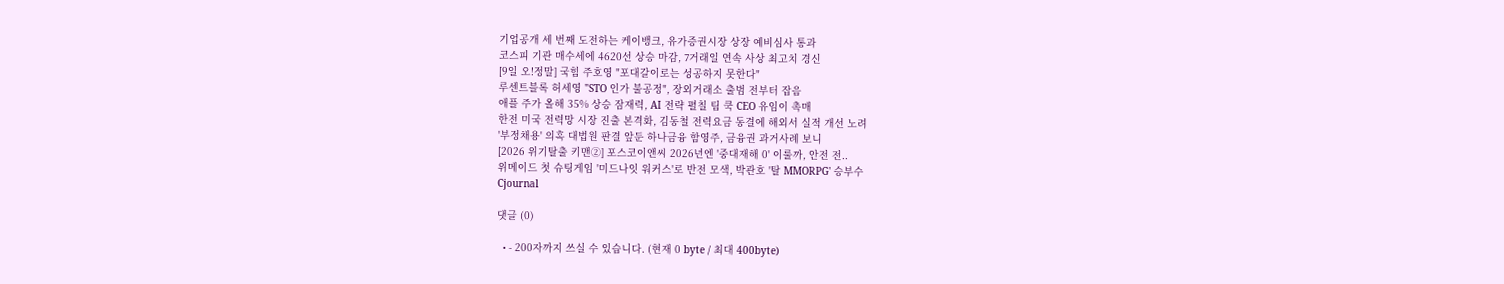기업공개 세 번째 도전하는 케이뱅크, 유가증권시장 상장 예비심사 통과
코스피 기관 매수세에 4620선 상승 마감, 7거래일 연속 사상 최고치 경신
[9일 오!정말] 국힘 주호영 "포대갈이로는 성공하지 못한다"
루센트블록 허세영 "STO 인가 불공정", 장외거래소 출범 전부터 잡음
애플 주가 올해 35% 상승 잠재력, AI 전략 펼칠 팀 쿡 CEO 유임이 촉매
한전 미국 전력망 시장 진출 본격화, 김동철 전력요금 동결에 해외서 실적 개선 노려
'부정채용' 의혹 대법원 판결 앞둔 하나금융 함영주, 금융권 과거사례 보니
[2026 위기탈출 키맨②] 포스코이앤씨 2026년엔 '중대재해 0' 이룰까, 안전 전..
위메이드 첫 슈팅게임 '미드나잇 워커스'로 반전 모색, 박관호 '탈 MMORPG' 승부수
Cjournal

댓글 (0)

  • - 200자까지 쓰실 수 있습니다. (현재 0 byte / 최대 400byte)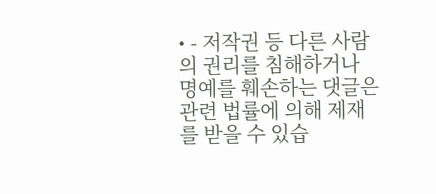• - 저작권 등 다른 사람의 권리를 침해하거나 명예를 훼손하는 댓글은 관련 법률에 의해 제재를 받을 수 있습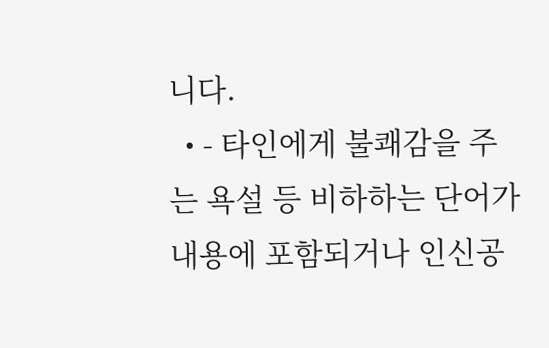니다.
  • - 타인에게 불쾌감을 주는 욕설 등 비하하는 단어가 내용에 포함되거나 인신공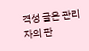격성 글은 관리자의 판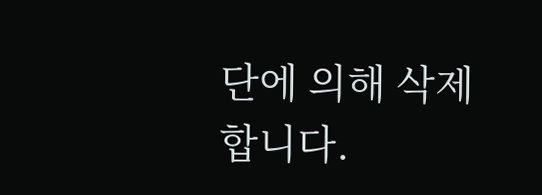단에 의해 삭제 합니다.